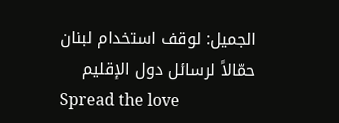الجميل: لوقف استخدام لبنان حمّالاً لرسائل دول الإقليم
Spread the love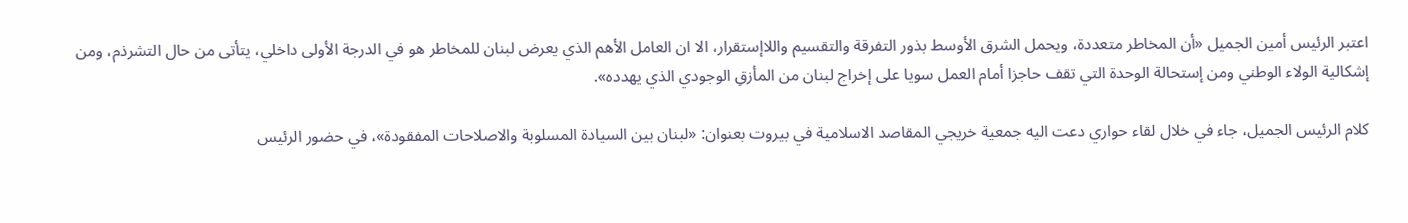اعتبر الرئيس أمين الجميل «أن المخاطر متعددة، ويحمل الشرق الأوسط بذور التفرقة والتقسيم واللاإستقرار، الا ان العامل الأهم الذي يعرض لبنان للمخاطر هو في الدرجة الأولى داخلي، يتأتى من حال التشرذم، ومن إشكالية الولاء الوطني ومن إستحالة الوحدة التي تقف حاجزا أمام العمل سويا على إخراج لبنان من المأزقِ الوجودي الذي يهدده».

كلام الرئيس الجميل، جاء في خلال لقاء حواري دعت اليه جمعية خريجي المقاصد الاسلامية في بيروت بعنوان: «لبنان بين السيادة المسلوبة والاصلاحات المفقودة»، في حضور الرئيس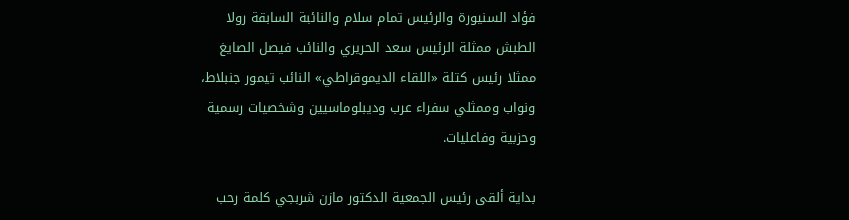فؤاد السنيورة والرئيس تمام سلام والنائبة السابقة رولا الطبش ممثلة الرئيس سعد الحريري والنائب فيصل الصايغ ممثلا رئيس كتلة «اللقاء الديموقراطي» النائب تيمور جنبلاط،  ونواب وممثلي سفراء عرب وديبلوماسيين وشخصيات رسمية وحزبية وفاعليات.

بداية ألقى رئيس الجمعية الدكتور مازن شربجي كلمة رحب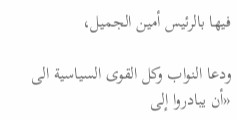فيها بالرئيس أمين الجميل،

ودعا النواب وكل القوى السياسية الى «أن يبادروا إلى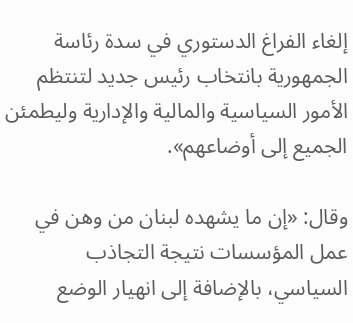إلغاء الفراغ الدستوري في سدة رئاسة الجمهورية بانتخاب رئيس جديد لتنتظم الأمور السياسية والمالية والإدارية وليطمئن الجميع إلى أوضاعهم».

وقال: «إن ما يشهده لبنان من وهن في عمل المؤسسات نتيجة التجاذب السياسي، بالإضافة إلى انهيار الوضع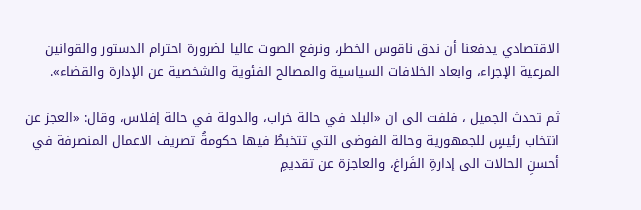الاقتصادي يدفعنا أن ندق ناقوس الخطر، ونرفع الصوت عاليا لضرورة احترام الدستور والقوانين المرعية الإجراء، وابعاد الخلافات السياسية والمصالح الفئوية والشخصية عن الإدارة والقضاء».

ثم تحدث الجميل ، فلفت الى ان «البلد في حالة خراب، والدولة في حالة إفلاس، وقال: «العجز عن انتخاب رئيسٍ للجمهورية وحالة الفوضى التي تتخبطُ فيها حكومةُ تصريف الاعمال المنصرفة في أحسنِ الحالات الى إدارةِ الفَراغ، والعاجزة عن تقديمِ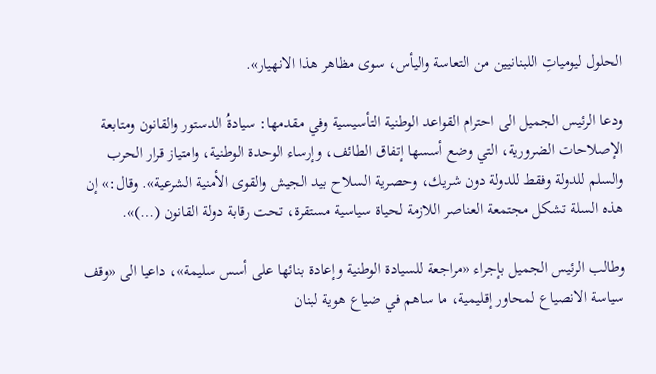الحلول ليومياتِ اللبنانيين من التعاسة واليأس، سوى مظاهر هذا الانهيار».

ودعا الرئيس الجميل الى احترام القواعد الوطنية التأسيسية وفي مقدمها: سيادةُ الدستور والقانون ومتابعة الإصلاحات الضرورية، التي وضع أسسها إتفاق الطائف، وإرساء الوحدة الوطنية، وامتياز قرار الحرب والسلم للدولة وفقط للدولة دون شريك، وحصرية السلاح بيد الجيش والقوى الأمنية الشرعية». وقال:» إن هذه السلة تشكل مجتمعة العناصر اللازمة لحياة سياسية مستقرة، تحت رقابة دولة القانون (…)».

وطالب الرئيس الجميل بإجراء «مراجعة للسيادة الوطنية وإعادة بنائها على أسس سليمة»، داعيا الى «وقف سياسة الانصياع لمحاور إقليمية، ما ساهم في ضياع هوية لبنان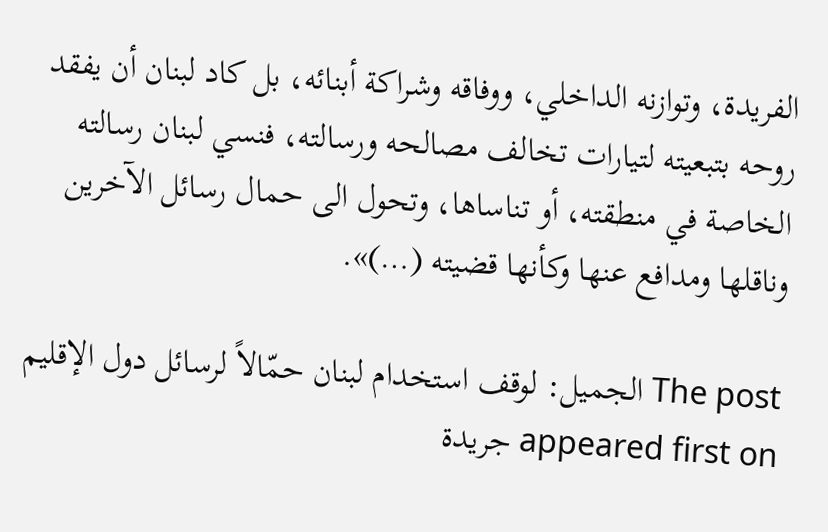الفريدة، وتوازنه الداخلي، ووفاقه وشراكة أبنائه، بل كاد لبنان أن يفقد روحه بتبعيته لتيارات تخالف مصالحه ورسالته، فنسي لبنان رسالته الخاصة في منطقته، أو تناساها، وتحول الى حمال رسائل الآخرين وناقلها ومدافع عنها وكأنها قضيته (…)».

The post الجميل: لوقف استخدام لبنان حمّالاً لرسائل دول الإقليم appeared first on جريدة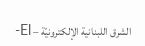الشرق اللبنانية الإلكترونيّة – El-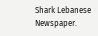Shark Lebanese Newspaper.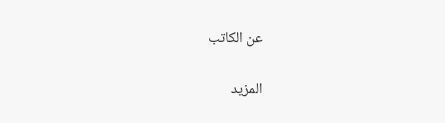عن الكاتب

المزيد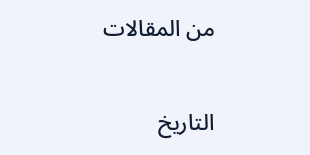من المقالات

التاريخ